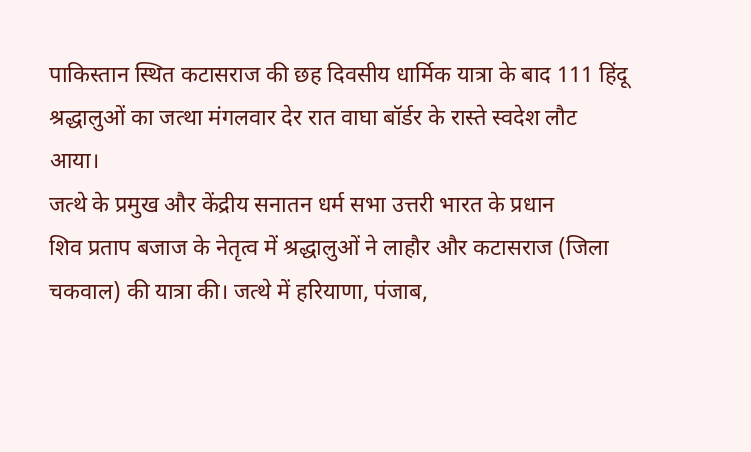पाकिस्तान स्थित कटासराज की छह दिवसीय धार्मिक यात्रा के बाद 111 हिंदू
श्रद्धालुओं का जत्था मंगलवार देर रात वाघा बॉर्डर के रास्ते स्वदेश लौट
आया।
जत्थे के प्रमुख और केंद्रीय सनातन धर्म सभा उत्तरी भारत के प्रधान
शिव प्रताप बजाज के नेतृत्व में श्रद्धालुओं ने लाहौर और कटासराज (जिला
चकवाल) की यात्रा की। जत्थे में हरियाणा, पंजाब,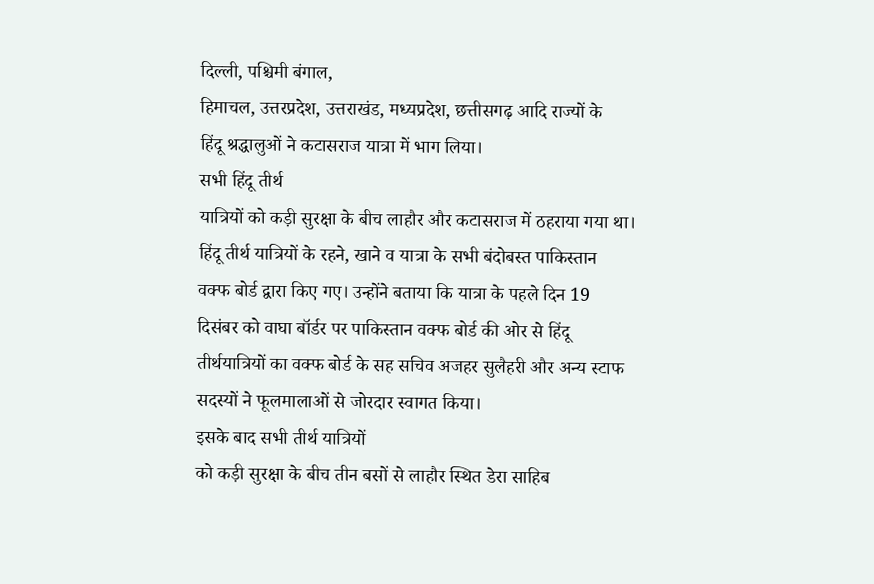दिल्ली, पश्चिमी बंगाल,
हिमाचल, उत्तरप्रदेश, उत्तराखंड, मध्यप्रदेश, छत्तीसगढ़ आदि राज्यों के
हिंदू श्रद्धालुओं ने कटासराज यात्रा में भाग लिया।
सभी हिंदू तीर्थ
यात्रियों को कड़ी सुरक्षा के बीच लाहौर और कटासराज में ठहराया गया था।
हिंदू तीर्थ यात्रियों के रहने, खाने व यात्रा के सभी बंदोबस्त पाकिस्तान
वक्फ बोर्ड द्वारा किए गए। उन्होंने बताया कि यात्रा के पहले दिन 19
दिसंबर को वाघा बॉर्डर पर पाकिस्तान वक्फ बोर्ड की ओर से हिंदू
तीर्थयात्रियों का वक्फ बोर्ड के सह सचिव अजहर सुलैहरी और अन्य स्टाफ
सदस्यों ने फूलमालाओं से जोरदार स्वागत किया।
इसके बाद सभी तीर्थ यात्रियों
को कड़ी सुरक्षा के बीच तीन बसों से लाहौर स्थित डेरा साहिब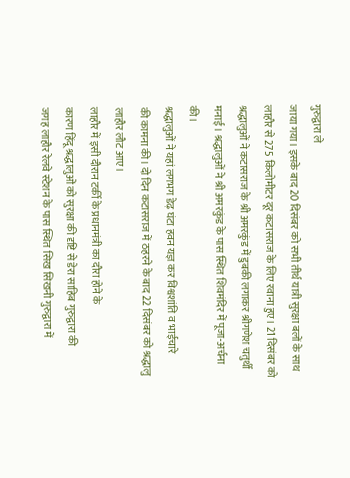गुरुद्वारा ले
जाया गया। इसके बाद 20 दिसंबर को सभी तीर्थ यात्री सुरक्षा बलों के साथ
लाहौर से 275 किलोमीटर दूर कटासराज के लिए रवाना हुए। 21 दिसंबर को
श्रद्धालुओं ने कटासराज के श्री अमरकुंड में डुबकी लगाकर श्रीगणेश चतुर्थी
मनाई। श्रद्धालुओं ने श्री अमरकुंड के पास स्थित शिवमंदिर में पूजा-अर्चना
की।
श्रद्धालुओं ने यहां लगभग डेढ़ घंटा हवन यज्ञ कर विश्वशांति व भाईचारे
की कामना की। दो दिन कटासराज में ठहरने के बाद 22 दिसंबर को श्रद्धालु
लाहौर लौट आए।
लाहौर में इसी दौरान टर्की के प्रधानमंत्री का दौरा होने के
कारण हिंदू श्रद्धालुओं को सुरक्षा की दृष्टि से डेरा साहिब गुरुद्वारा की
जगह लाहौर रेलवे स्टेशन के पास स्थित सिख सिखनी गुरुद्वारा में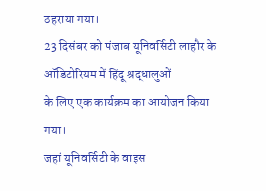ठहराया गया।
23 दिसंबर को पंजाब यूनिवर्सिटी लाहौर के ऑडिटोरियम में हिंदू श्रद्धालुओं
के लिए एक कार्यक्रम का आयोजन किया गया।
जहां यूनिवर्सिटी के वाइस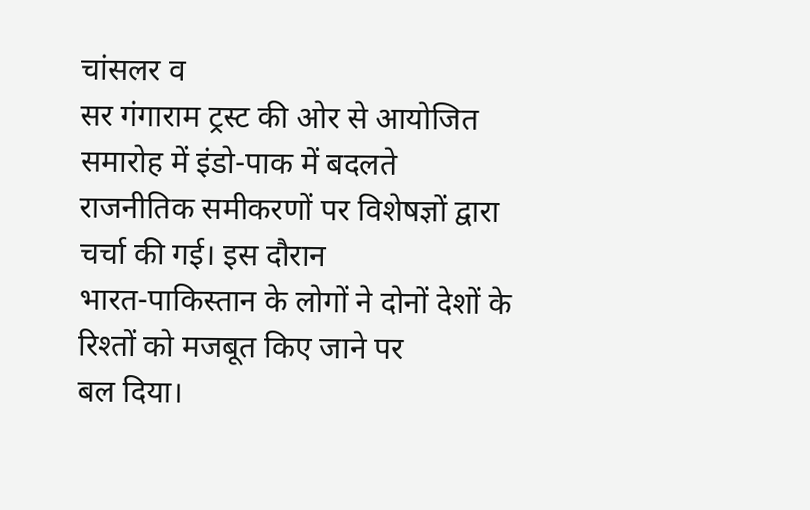चांसलर व
सर गंगाराम ट्रस्ट की ओर से आयोजित समारोह में इंडो-पाक में बदलते
राजनीतिक समीकरणों पर विशेषज्ञों द्वारा चर्चा की गई। इस दौरान
भारत-पाकिस्तान के लोगों ने दोनों देशों के रिश्तों को मजबूत किए जाने पर
बल दिया।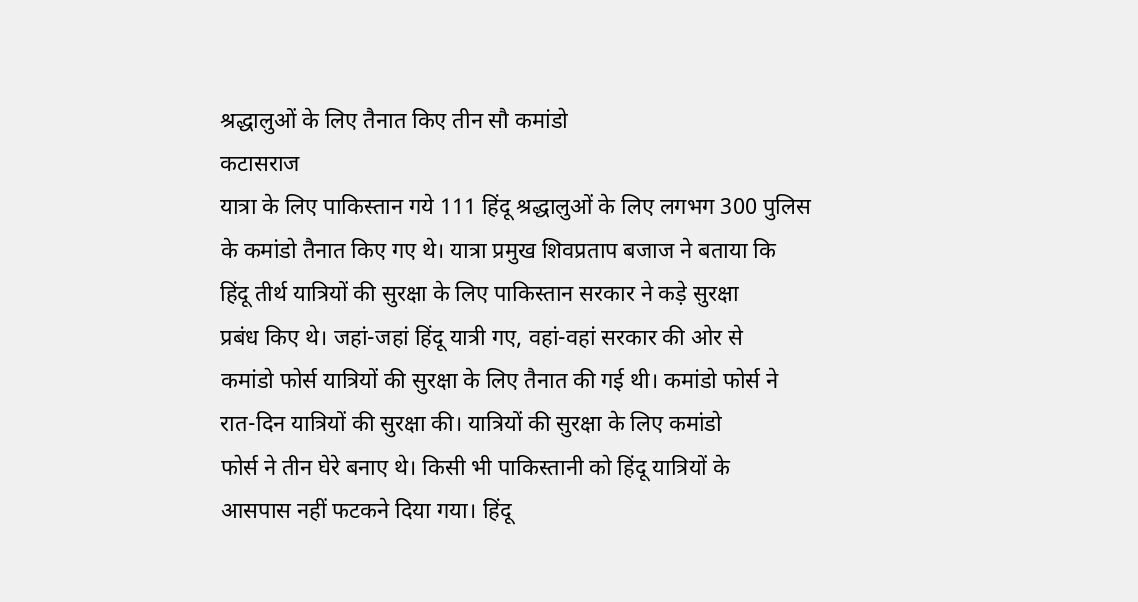श्रद्धालुओं के लिए तैनात किए तीन सौ कमांडो
कटासराज
यात्रा के लिए पाकिस्तान गये 111 हिंदू श्रद्धालुओं के लिए लगभग 300 पुलिस
के कमांडो तैनात किए गए थे। यात्रा प्रमुख शिवप्रताप बजाज ने बताया कि
हिंदू तीर्थ यात्रियों की सुरक्षा के लिए पाकिस्तान सरकार ने कड़े सुरक्षा
प्रबंध किए थे। जहां-जहां हिंदू यात्री गए, वहां-वहां सरकार की ओर से
कमांडो फोर्स यात्रियों की सुरक्षा के लिए तैनात की गई थी। कमांडो फोर्स ने
रात-दिन यात्रियों की सुरक्षा की। यात्रियों की सुरक्षा के लिए कमांडो
फोर्स ने तीन घेरे बनाए थे। किसी भी पाकिस्तानी को हिंदू यात्रियों के
आसपास नहीं फटकने दिया गया। हिंदू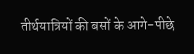तीर्थयात्रियों की बसों के आगे-पीछे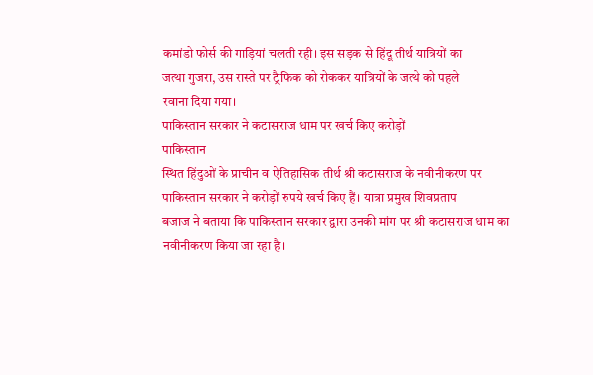कमांडो फोर्स की गाड़ियां चलती रही। इस सड़क से हिंदू तीर्थ यात्रियों का
जत्था गुजरा, उस रास्ते पर ट्रैफिक को रोककर यात्रियों के जत्थे को पहले
रवाना दिया गया।
पाकिस्तान सरकार ने कटासराज धाम पर खर्च किए करोड़ों
पाकिस्तान
स्थित हिंदुओं के प्राचीन व ऐतिहासिक तीर्थ श्री कटासराज के नवीनीकरण पर
पाकिस्तान सरकार ने करोड़ों रुपये खर्च किए हैं। यात्रा प्रमुख शिवप्रताप
बजाज ने बताया कि पाकिस्तान सरकार द्वारा उनकी मांग पर श्री कटासराज धाम का
नवीनीकरण किया जा रहा है।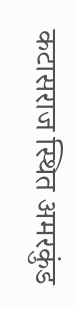कटासराज स्थित अमरकुंड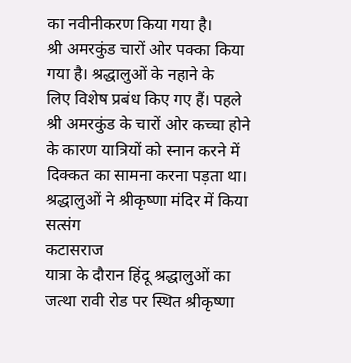का नवीनीकरण किया गया है।
श्री अमरकुंड चारों ओर पक्का किया गया है। श्रद्धालुओं के नहाने के
लिए विशेष प्रबंध किए गए हैं। पहले श्री अमरकुंड के चारों ओर कच्चा होने
के कारण यात्रियों को स्नान करने में दिक्कत का सामना करना पड़ता था।
श्रद्धालुओं ने श्रीकृष्णा मंदिर में किया सत्संग
कटासराज
यात्रा के दौरान हिंदू श्रद्धालुओं का जत्था रावी रोड पर स्थित श्रीकृष्णा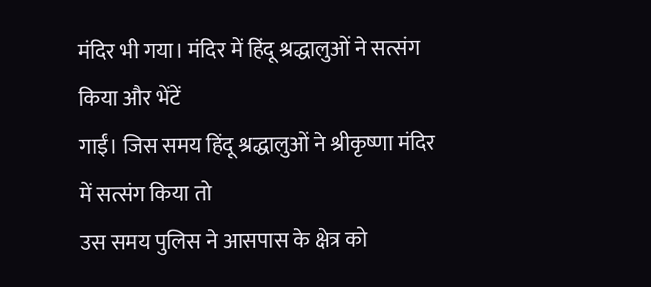मंदिर भी गया। मंदिर में हिंदू श्रद्धालुओं ने सत्संग किया और भेंटें
गाईं। जिस समय हिंदू श्रद्धालुओं ने श्रीकृष्णा मंदिर में सत्संग किया तो
उस समय पुलिस ने आसपास के क्षेत्र को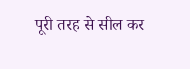पूरी तरह से सील कर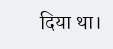दिया था।